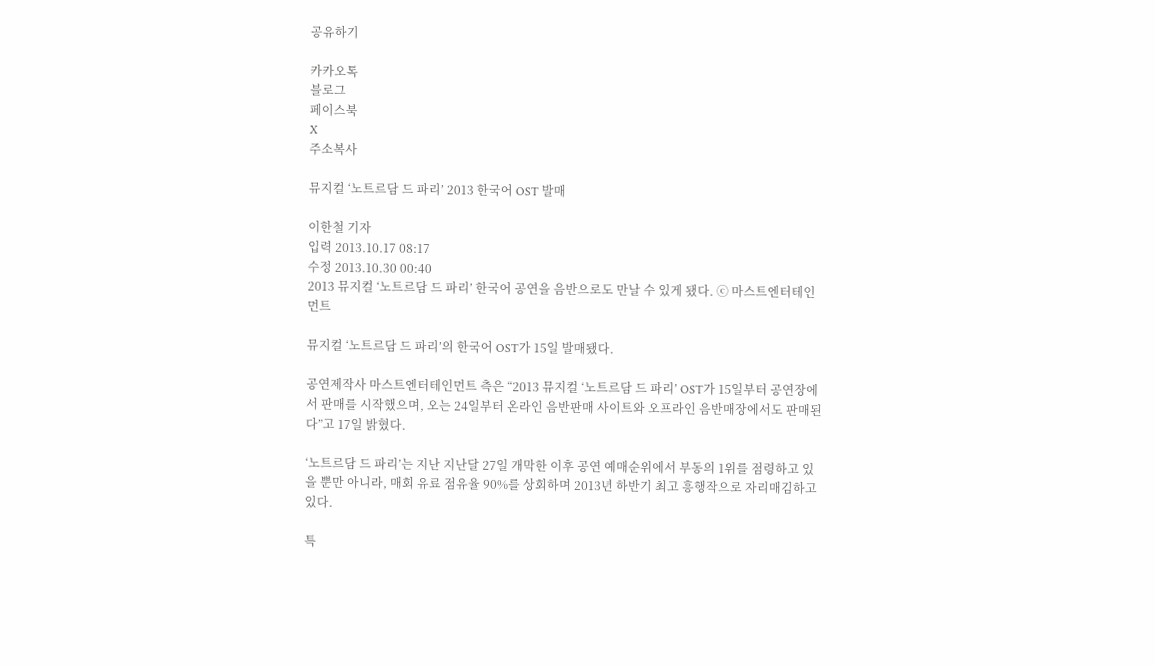공유하기

카카오톡
블로그
페이스북
X
주소복사

뮤지컬 ‘노트르담 드 파리’ 2013 한국어 OST 발매

이한철 기자
입력 2013.10.17 08:17
수정 2013.10.30 00:40
2013 뮤지컬 ‘노트르담 드 파리’ 한국어 공연을 음반으로도 만날 수 있게 됐다. ⓒ 마스트엔터테인먼트

뮤지컬 ‘노트르담 드 파리’의 한국어 OST가 15일 발매됐다.

공연제작사 마스트엔터테인먼트 측은 “2013 뮤지컬 ‘노트르담 드 파리’ OST가 15일부터 공연장에서 판매를 시작했으며, 오는 24일부터 온라인 음반판매 사이트와 오프라인 음반매장에서도 판매된다”고 17일 밝혔다.

‘노트르담 드 파리’는 지난 지난달 27일 개막한 이후 공연 예매순위에서 부동의 1위를 점령하고 있을 뿐만 아니라, 매회 유료 점유율 90%를 상회하며 2013년 하반기 최고 흥행작으로 자리매김하고 있다.

특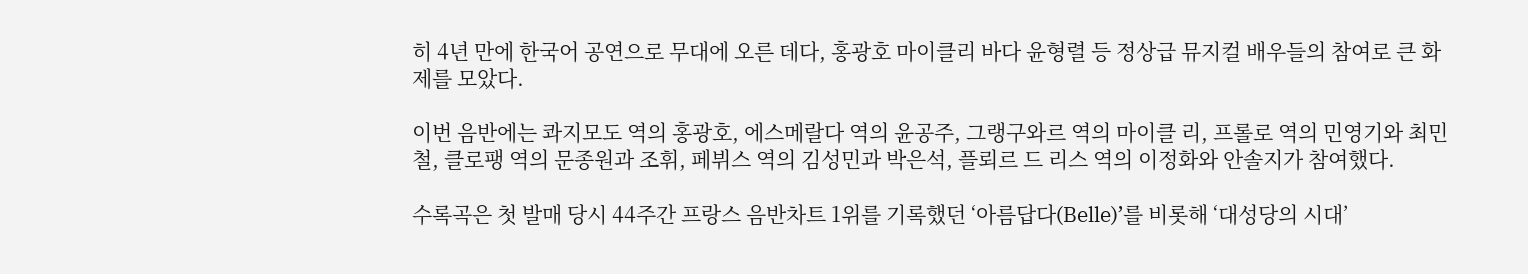히 4년 만에 한국어 공연으로 무대에 오른 데다, 홍광호 마이클리 바다 윤형렬 등 정상급 뮤지컬 배우들의 참여로 큰 화제를 모았다.

이번 음반에는 콰지모도 역의 홍광호, 에스메랄다 역의 윤공주, 그랭구와르 역의 마이클 리, 프롤로 역의 민영기와 최민철, 클로팽 역의 문종원과 조휘, 페뷔스 역의 김성민과 박은석, 플뢰르 드 리스 역의 이정화와 안솔지가 참여했다.

수록곡은 첫 발매 당시 44주간 프랑스 음반차트 1위를 기록했던 ‘아름답다(Belle)’를 비롯해 ‘대성당의 시대’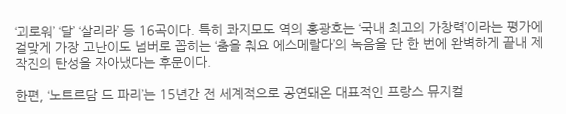‘괴로워’ ‘달’ ‘살리라’ 등 16곡이다. 특히 콰지모도 역의 홍광호는 ‘국내 최고의 가창력’이라는 평가에 걸맞게 가장 고난이도 넘버로 꼽히는 ‘춤을 춰요 에스메랄다’의 녹음을 단 한 번에 완벽하게 끝내 제작진의 탄성을 자아냈다는 후문이다.

한편, ‘노트르담 드 파리’는 15년간 전 세계적으로 공연돼온 대표적인 프랑스 뮤지컬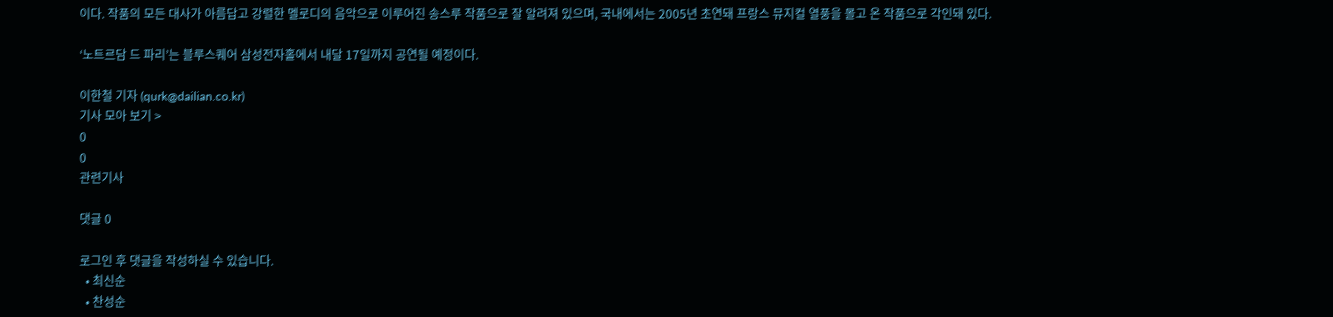이다. 작품의 모든 대사가 아름답고 강렬한 멜로디의 음악으로 이루어진 송스루 작품으로 잘 알려져 있으며, 국내에서는 2005년 초연돼 프랑스 뮤지컬 열풍을 몰고 온 작품으로 각인돼 있다.

‘노트르담 드 파리’는 블루스퀘어 삼성전자홀에서 내달 17일까지 공연될 예정이다.

이한철 기자 (qurk@dailian.co.kr)
기사 모아 보기 >
0
0
관련기사

댓글 0

로그인 후 댓글을 작성하실 수 있습니다.
  • 최신순
  • 찬성순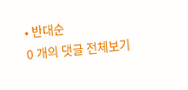• 반대순
0 개의 댓글 전체보기